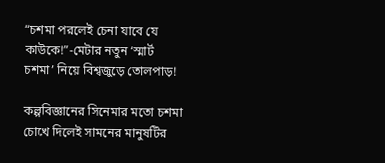“চশমা পরলেই চেনা যাবে যে কাউকে!”-মেটার নতুন ‘স্মার্ট চশমা’ নিয়ে বিশ্বজুড়ে তোলপাড়!

কল্পবিজ্ঞানের সিনেমার মতো চশমা চোখে দিলেই সামনের মানুষটির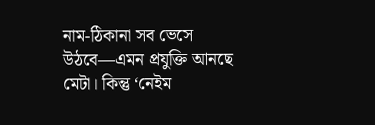নাম-ঠিকানা সব ভেসে উঠবে—এমন প্রযুক্তি আনছে মেটা। কিন্তু ‘নেইম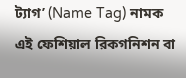ট্যাগ’ (Name Tag) নামক এই ফেশিয়াল রিকগনিশন বা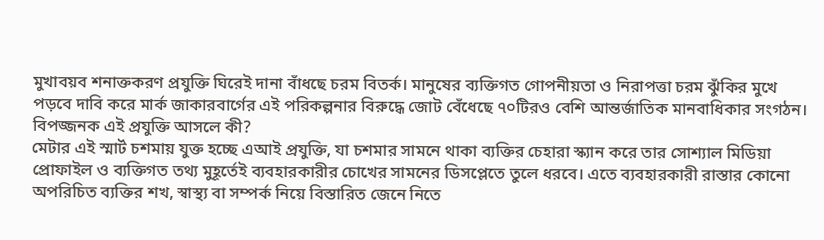মুখাবয়ব শনাক্তকরণ প্রযুক্তি ঘিরেই দানা বাঁধছে চরম বিতর্ক। মানুষের ব্যক্তিগত গোপনীয়তা ও নিরাপত্তা চরম ঝুঁকির মুখে পড়বে দাবি করে মার্ক জাকারবার্গের এই পরিকল্পনার বিরুদ্ধে জোট বেঁধেছে ৭০টিরও বেশি আন্তর্জাতিক মানবাধিকার সংগঠন।
বিপজ্জনক এই প্রযুক্তি আসলে কী?
মেটার এই স্মার্ট চশমায় যুক্ত হচ্ছে এআই প্রযুক্তি, যা চশমার সামনে থাকা ব্যক্তির চেহারা স্ক্যান করে তার সোশ্যাল মিডিয়া প্রোফাইল ও ব্যক্তিগত তথ্য মুহূর্তেই ব্যবহারকারীর চোখের সামনের ডিসপ্লেতে তুলে ধরবে। এতে ব্যবহারকারী রাস্তার কোনো অপরিচিত ব্যক্তির শখ, স্বাস্থ্য বা সম্পর্ক নিয়ে বিস্তারিত জেনে নিতে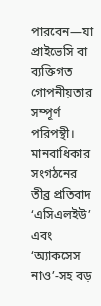পারবেন—যা প্রাইভেসি বা ব্যক্তিগত গোপনীয়তার সম্পূর্ণ পরিপন্থী।
মানবাধিকার সংগঠনের তীব্র প্রতিবাদ
‘এসিএলইউ’ এবং ‘অ্যাকসেস নাও’-সহ বড়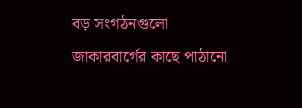বড় সংগঠনগুলো জাকারবার্গের কাছে পাঠানো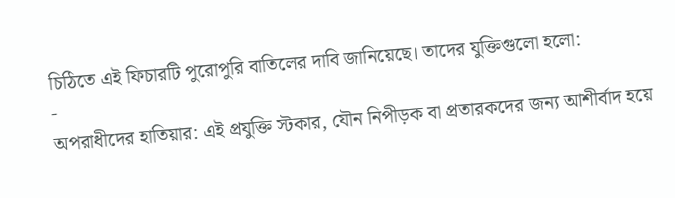চিঠিতে এই ফিচারটি পুরোপুরি বাতিলের দাবি জানিয়েছে। তাদের যুক্তিগুলো হলো:
-
অপরাধীদের হাতিয়ার: এই প্রযুক্তি স্টকার, যৌন নিপীড়ক বা প্রতারকদের জন্য আশীর্বাদ হয়ে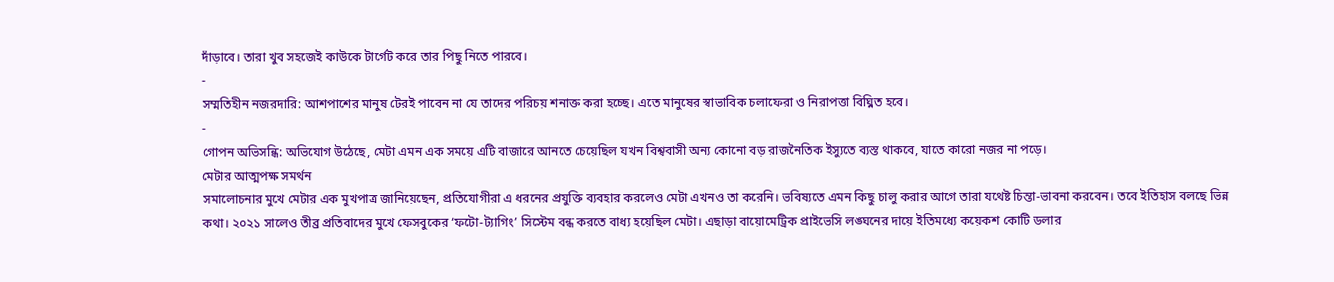দাঁড়াবে। তারা খুব সহজেই কাউকে টার্গেট করে তার পিছু নিতে পারবে।
-
সম্মতিহীন নজরদারি: আশপাশের মানুষ টেরই পাবেন না যে তাদের পরিচয় শনাক্ত করা হচ্ছে। এতে মানুষের স্বাভাবিক চলাফেরা ও নিরাপত্তা বিঘ্নিত হবে।
-
গোপন অভিসন্ধি: অভিযোগ উঠেছে, মেটা এমন এক সময়ে এটি বাজারে আনতে চেয়েছিল যখন বিশ্ববাসী অন্য কোনো বড় রাজনৈতিক ইস্যুতে ব্যস্ত থাকবে, যাতে কারো নজর না পড়ে।
মেটার আত্মপক্ষ সমর্থন
সমালোচনার মুখে মেটার এক মুখপাত্র জানিয়েছেন, প্রতিযোগীরা এ ধরনের প্রযুক্তি ব্যবহার করলেও মেটা এখনও তা করেনি। ভবিষ্যতে এমন কিছু চালু করার আগে তারা যথেষ্ট চিন্তা-ভাবনা করবেন। তবে ইতিহাস বলছে ভিন্ন কথা। ২০২১ সালেও তীব্র প্রতিবাদের মুখে ফেসবুকের ‘ফটো-ট্যাগিং’ সিস্টেম বন্ধ করতে বাধ্য হয়েছিল মেটা। এছাড়া বায়োমেট্রিক প্রাইভেসি লঙ্ঘনের দায়ে ইতিমধ্যে কয়েকশ কোটি ডলার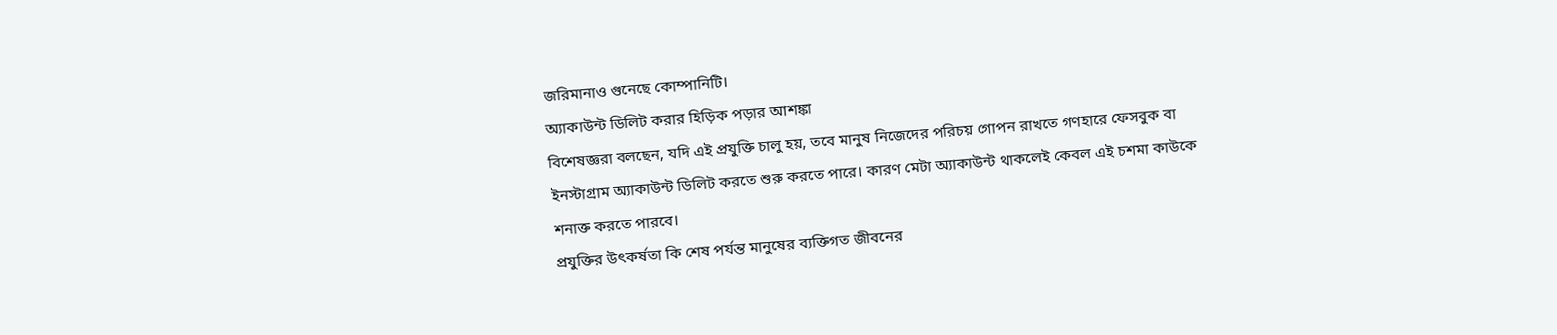জরিমানাও গুনেছে কোম্পানিটি।
অ্যাকাউন্ট ডিলিট করার হিড়িক পড়ার আশঙ্কা
বিশেষজ্ঞরা বলছেন, যদি এই প্রযুক্তি চালু হয়, তবে মানুষ নিজেদের পরিচয় গোপন রাখতে গণহারে ফেসবুক বা ইনস্টাগ্রাম অ্যাকাউন্ট ডিলিট করতে শুরু করতে পারে। কারণ মেটা অ্যাকাউন্ট থাকলেই কেবল এই চশমা কাউকে শনাক্ত করতে পারবে।
প্রযুক্তির উৎকর্ষতা কি শেষ পর্যন্ত মানুষের ব্যক্তিগত জীবনের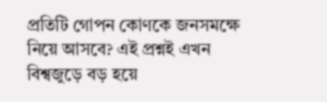প্রতিটি গোপন কোণকে জনসমক্ষে নিয়ে আসবে? এই প্রশ্নই এখন বিশ্বজুড়ে বড় হয়ে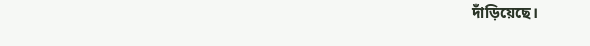দাঁড়িয়েছে।